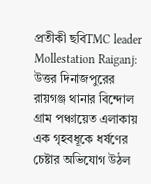প্রতীকী ছবিTMC leader Mollestation Raiganj: উত্তর দিনাজপুরের রায়গঞ্জ থানার বিন্দোল গ্রাম পঞ্চায়েত এলাকায় এক গৃহবধূকে ধর্ষণের চেষ্টার অভিযোগ উঠল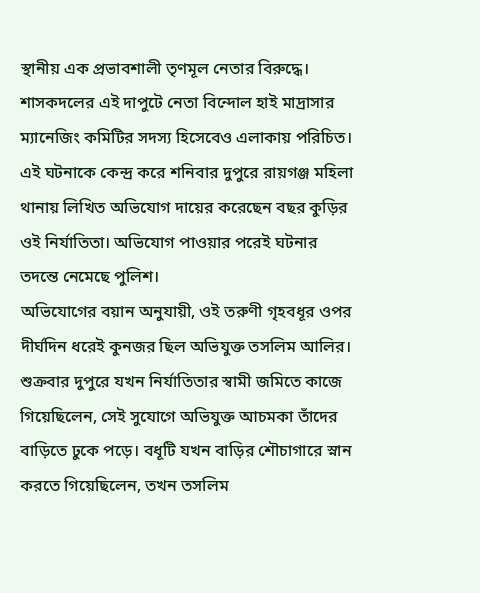স্থানীয় এক প্রভাবশালী তৃণমূল নেতার বিরুদ্ধে। শাসকদলের এই দাপুটে নেতা বিন্দোল হাই মাদ্রাসার ম্যানেজিং কমিটির সদস্য হিসেবেও এলাকায় পরিচিত। এই ঘটনাকে কেন্দ্র করে শনিবার দুপুরে রায়গঞ্জ মহিলা থানায় লিখিত অভিযোগ দায়ের করেছেন বছর কুড়ির ওই নির্যাতিতা। অভিযোগ পাওয়ার পরেই ঘটনার তদন্তে নেমেছে পুলিশ।
অভিযোগের বয়ান অনুযায়ী, ওই তরুণী গৃহবধূর ওপর দীর্ঘদিন ধরেই কুনজর ছিল অভিযুক্ত তসলিম আলির। শুক্রবার দুপুরে যখন নির্যাতিতার স্বামী জমিতে কাজে গিয়েছিলেন, সেই সুযোগে অভিযুক্ত আচমকা তাঁদের বাড়িতে ঢুকে পড়ে। বধূটি যখন বাড়ির শৌচাগারে স্নান করতে গিয়েছিলেন, তখন তসলিম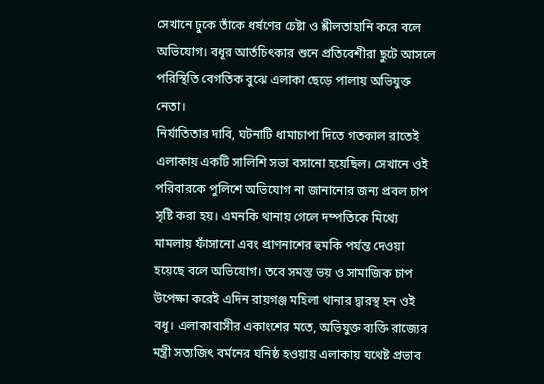সেখানে ঢুকে তাঁকে ধর্ষণের চেষ্টা ও শ্লীলতাহানি করে বলে অভিযোগ। বধূর আর্তচিৎকার শুনে প্রতিবেশীরা ছুটে আসলে পরিস্থিতি বেগতিক বুঝে এলাকা ছেড়ে পালায় অভিযুক্ত নেতা।
নির্যাতিতার দাবি, ঘটনাটি ধামাচাপা দিতে গতকাল রাতেই এলাকায় একটি সালিশি সভা বসানো হয়েছিল। সেখানে ওই পরিবারকে পুলিশে অভিযোগ না জানানোর জন্য প্রবল চাপ সৃষ্টি করা হয়। এমনকি থানায় গেলে দম্পতিকে মিথ্যে মামলায় ফাঁসানো এবং প্রাণনাশের হুমকি পর্যন্ত দেওয়া হয়েছে বলে অভিযোগ। তবে সমস্ত ভয় ও সামাজিক চাপ উপেক্ষা করেই এদিন রায়গঞ্জ মহিলা থানার দ্বারস্থ হন ওই বধূ। এলাকাবাসীর একাংশের মতে, অভিযুক্ত ব্যক্তি রাজ্যের মন্ত্রী সত্যজিৎ বর্মনের ঘনিষ্ঠ হওয়ায় এলাকায় যথেষ্ট প্রভাব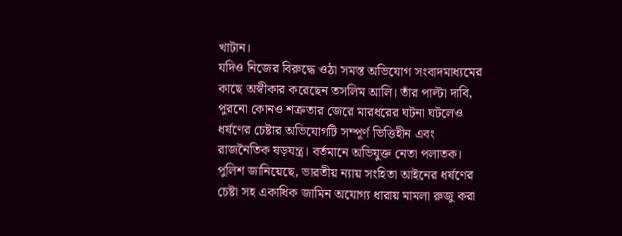খাটান।
যদিও নিজের বিরুদ্ধে ওঠা সমস্ত অভিযোগ সংবাদমাধ্যমের কাছে অস্বীকার করেছেন তসলিম আলি। তাঁর পাল্টা দাবি, পুরনো কোনও শত্রুতার জেরে মারধরের ঘটনা ঘটলেও ধর্ষণের চেষ্টার অভিযোগটি সম্পূর্ণ ভিত্তিহীন এবং রাজনৈতিক ষড়যন্ত্র। বর্তমানে অভিযুক্ত নেতা পলাতক। পুলিশ জানিয়েছে, ভারতীয় ন্যায় সংহিতা আইনের ধর্ষণের চেষ্টা সহ একাধিক জামিন অযোগ্য ধারায় মামলা রুজু করা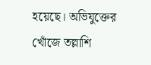হয়েছে। অভিযুক্তের খোঁজে তল্লাশি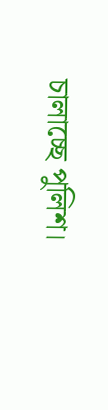চালাচ্ছে পুলিশ।